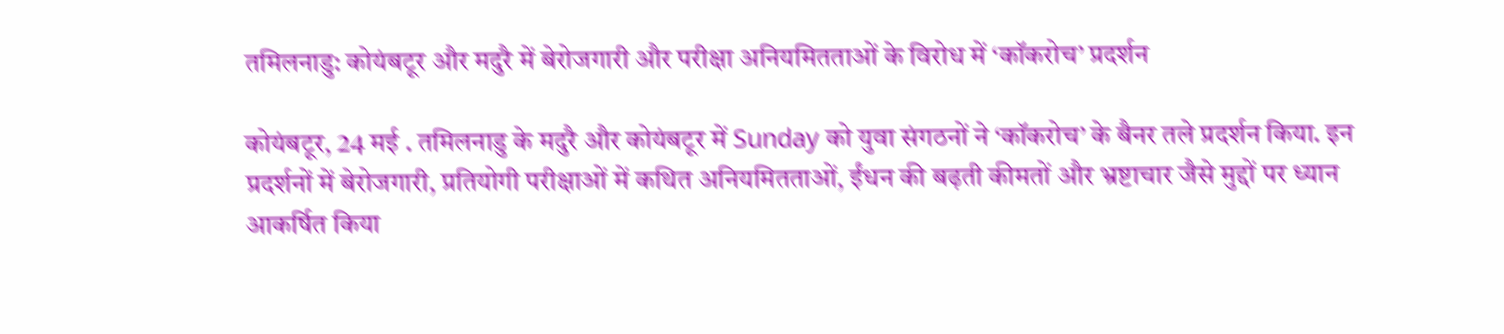तमिलनाडु: कोयंबटूर और मदुरै में बेरोजगारी और परीक्षा अनियमितताओं के विरोध में ‘कॉकरोच’ प्रदर्शन

कोयंबटूर, 24 मई . तमिलनाडु के मदुरै और कोयंबटूर में Sunday को युवा संगठनों ने ‘कॉकरोच’ के बैनर तले प्रदर्शन किया. इन प्रदर्शनों में बेरोजगारी, प्रतियोगी परीक्षाओं में कथित अनियमितताओं, ईंधन की बढ़ती कीमतों और भ्रष्टाचार जैसे मुद्दों पर ध्यान आकर्षित किया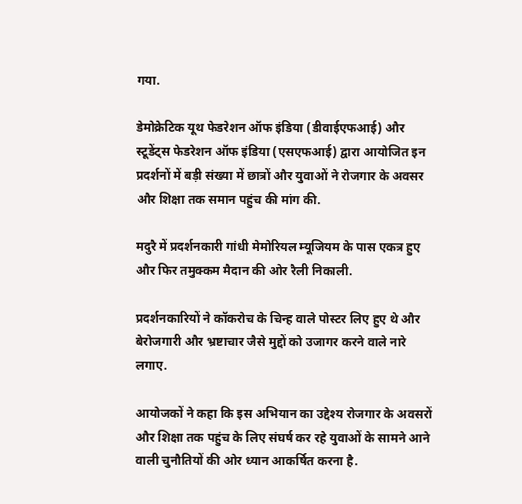गया.

डेमोक्रेटिक यूथ फेडरेशन ऑफ इंडिया (डीवाईएफआई) और स्टूडेंट्स फेडरेशन ऑफ इंडिया (एसएफआई) द्वारा आयोजित इन प्रदर्शनों में बड़ी संख्या में छात्रों और युवाओं ने रोजगार के अवसर और शिक्षा तक समान पहुंच की मांग की.

मदुरै में प्रदर्शनकारी गांधी मेमोरियल म्यूजियम के पास एकत्र हुए और फिर तमुक्कम मैदान की ओर रैली निकाली.

प्रदर्शनकारियों ने कॉकरोच के चिन्ह वाले पोस्टर लिए हुए थे और बेरोजगारी और भ्रष्टाचार जैसे मुद्दों को उजागर करने वाले नारे लगाए.

आयोजकों ने कहा कि इस अभियान का उद्देश्य रोजगार के अवसरों और शिक्षा तक पहुंच के लिए संघर्ष कर रहे युवाओं के सामने आने वाली चुनौतियों की ओर ध्यान आकर्षित करना है.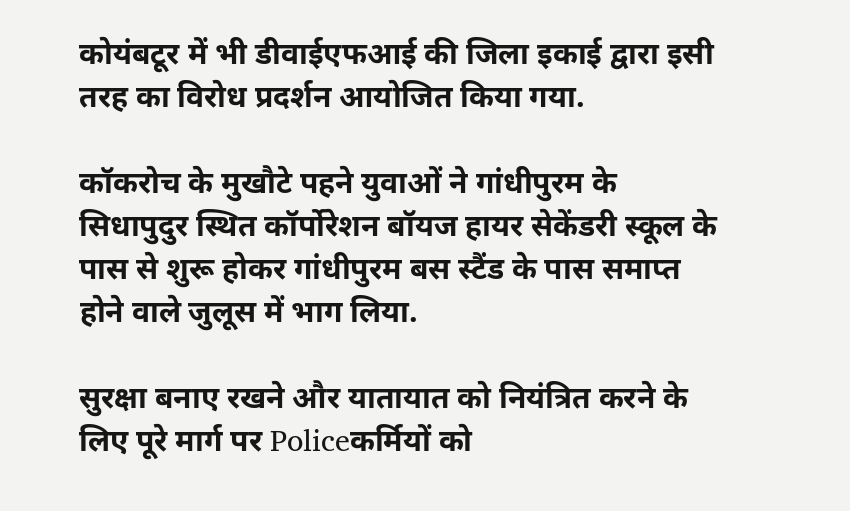कोयंबटूर में भी डीवाईएफआई की जिला इकाई द्वारा इसी तरह का विरोध प्रदर्शन आयोजित किया गया.

कॉकरोच के मुखौटे पहने युवाओं ने गांधीपुरम के सिधापुदुर स्थित कॉर्पोरेशन बॉयज हायर सेकेंडरी स्कूल के पास से शुरू होकर गांधीपुरम बस स्टैंड के पास समाप्त होने वाले जुलूस में भाग लिया.

सुरक्षा बनाए रखने और यातायात को नियंत्रित करने के लिए पूरे मार्ग पर Policeकर्मियों को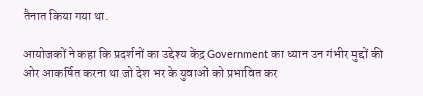तैनात किया गया था.

आयोजकों ने कहा कि प्रदर्शनों का उद्देश्य केंद्र Government का ध्यान उन गंभीर मुद्दों की ओर आकर्षित करना था जो देश भर के युवाओं को प्रभावित कर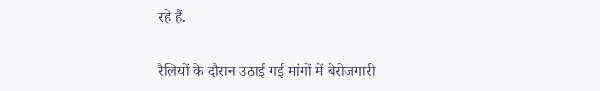रहे हैं.

रैलियों के दौरान उठाई गई मांगों में बेरोजगारी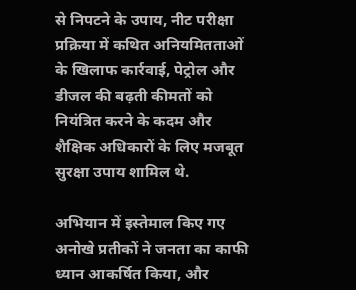से निपटने के उपाय, नीट परीक्षा प्रक्रिया में कथित अनियमितताओं के खिलाफ कार्रवाई, पेट्रोल और डीजल की बढ़ती कीमतों को नियंत्रित करने के कदम और शैक्षिक अधिकारों के लिए मजबूत सुरक्षा उपाय शामिल थे.

अभियान में इस्तेमाल किए गए अनोखे प्रतीकों ने जनता का काफी ध्यान आकर्षित किया, और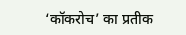‘कॉकरोच’ का प्रतीक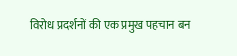विरोध प्रदर्शनों की एक प्रमुख पहचान बन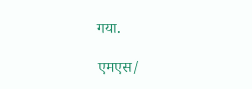गया.

एमएस/